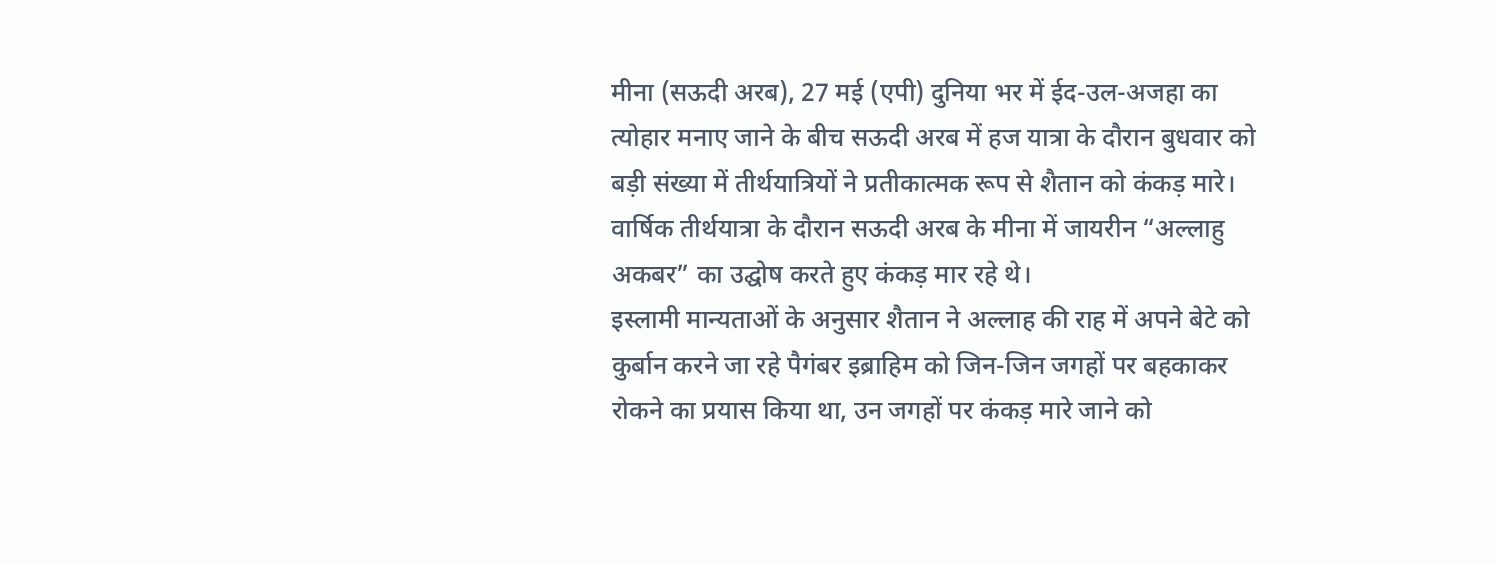मीना (सऊदी अरब), 27 मई (एपी) दुनिया भर में ईद-उल-अजहा का त्योहार मनाए जाने के बीच सऊदी अरब में हज यात्रा के दौरान बुधवार को बड़ी संख्या में तीर्थयात्रियों ने प्रतीकात्मक रूप से शैतान को कंकड़ मारे।
वार्षिक तीर्थयात्रा के दौरान सऊदी अरब के मीना में जायरीन “अल्लाहु अकबर” का उद्घोष करते हुए कंकड़ मार रहे थे।
इस्लामी मान्यताओं के अनुसार शैतान ने अल्लाह की राह में अपने बेटे को कुर्बान करने जा रहे पैगंबर इब्राहिम को जिन-जिन जगहों पर बहकाकर रोकने का प्रयास किया था, उन जगहों पर कंकड़ मारे जाने को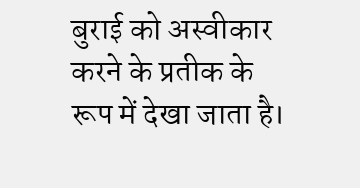बुराई को अस्वीकार करने के प्रतीक के रूप में देखा जाता है।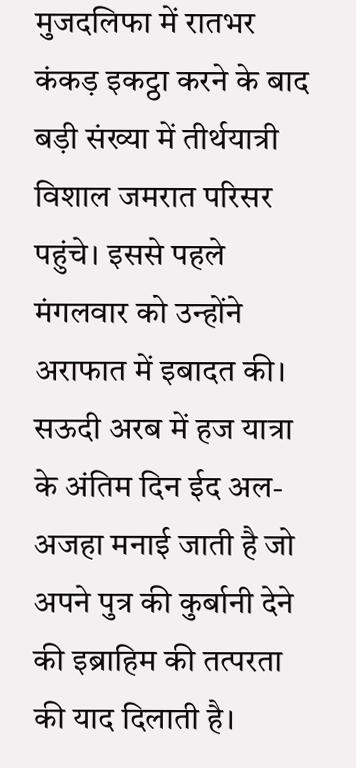मुजदलिफा में रातभर कंकड़ इकट्ठा करने के बाद बड़ी संख्या में तीर्थयात्री विशाल जमरात परिसर पहुंचे। इससे पहले मंगलवार को उन्होंने अराफात में इबादत की।
सऊदी अरब में हज यात्रा के अंतिम दिन ईद अल-अजहा मनाई जाती है जो अपने पुत्र की कुर्बानी देने की इब्राहिम की तत्परता की याद दिलाती है।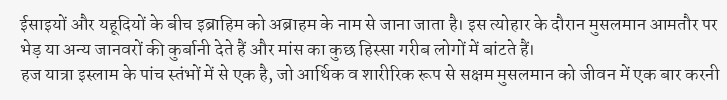ईसाइयों और यहूदियों के बीच इब्राहिम को अब्राहम के नाम से जाना जाता है। इस त्योहार के दौरान मुसलमान आमतौर पर भेड़ या अन्य जानवरों की कुर्बानी देते हैं और मांस का कुछ हिस्सा गरीब लोगों में बांटते हैं।
हज यात्रा इस्लाम के पांच स्तंभों में से एक है, जो आर्थिक व शारीरिक रूप से सक्षम मुसलमान को जीवन में एक बार करनी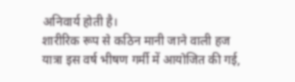अनिवार्य होती है।
शारीरिक रूप से कठिन मानी जाने वाली हज यात्रा इस वर्ष भीषण गर्मी में आयोजित की गई,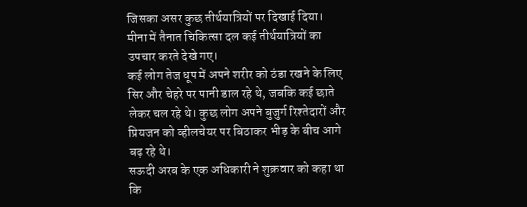जिसका असर कुछ तीर्थयात्रियों पर दिखाई दिया। मीना में तैनात चिकित्सा दल कई तीर्थयात्रियों का उपचार करते देखे गए।
कई लोग तेज धूप में अपने शरीर को ठंडा रखने के लिए सिर और चेहरे पर पानी डाल रहे थे, जबकि कई छाते लेकर चल रहे थे। कुछ लोग अपने बुजुर्ग रिश्तेदारों और प्रियजन को व्हीलचेयर पर बिठाकर भीड़ के बीच आगे बढ़ रहे थे।
सऊदी अरब के एक अधिकारी ने शुक्रवार को कहा था कि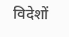विदेशों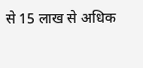से 15 लाख से अधिक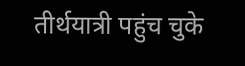तीर्थयात्री पहुंच चुके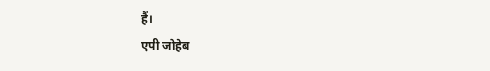हैं।
एपी जोहेब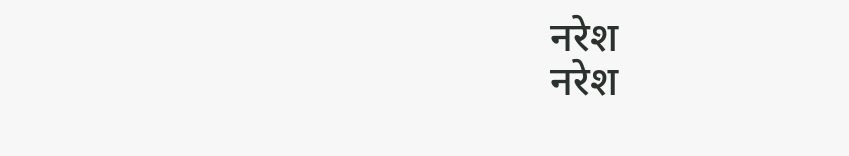नरेश
नरेश